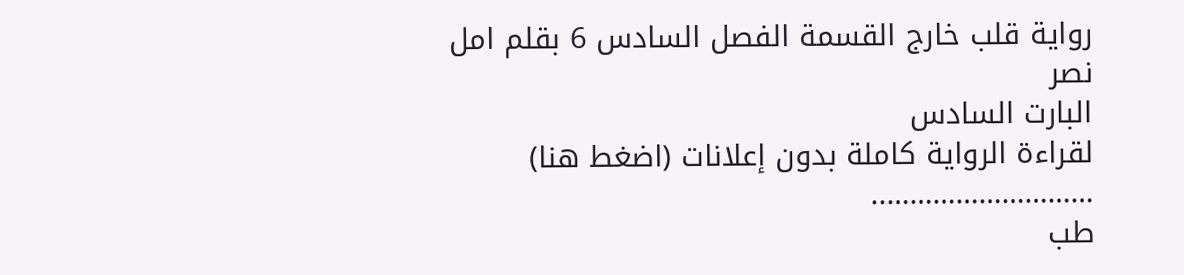رواية قلب خارج القسمة الفصل السادس 6 بقلم امل نصر
البارت السادس
لقراءة الرواية كاملة بدون إعلانات (اضغط هنا)
………………………..
طب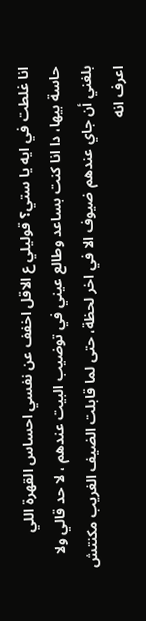انا غلطت في ايه يا ستي؟ قوليلي ع الاقل اخفف عن نفسي احساس القهرة اللي حاسة بيها، دا انا كنت بساعد وطالع عيني في توضيب البيت عندهم ، لا حد قالي ولا بلغني أن جاي عندهم ضيوف الا في اخر لحظة، حتى لما قابلت الضيف الغريب مكنتش اعرف انه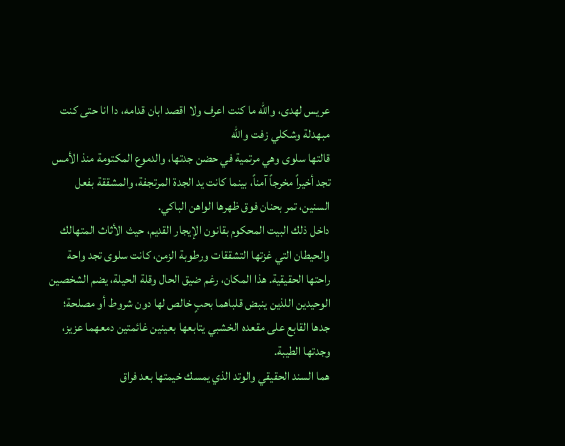عريس لهدى، والله ما كنت اعرف ولا اقصد ابان قدامه، دا انا حتى كنت مبهدلة وشكلي زفت والله
قالتها سلوى وهي مرتمية في حضن جدتها، والدموع المكتومة منذ الأمس تجد أخيراً مخرجاً آمناً، بينما كانت يد الجدة المرتجفة، والمشققة بفعل السنين، تمر بحنان فوق ظهرها الواهن الباكي.
داخل ذلك البيت المحكوم بقانون الإيجار القديم، حيث الأثاث المتهالك والحيطان التي غزتها التشققات ورطوبة الزمن، كانت سلوى تجد واحة راحتها الحقيقية. هذا المكان، رغم ضيق الحال وقلة الحيلة، يضم الشخصين الوحيدين اللذين ينبض قلباهما بحبٍ خالص لها دون شروط أو مصلحة؛ جدها القابع على مقعده الخشبي يتابعها بعينين غائمتين دمعهما عزيز، وجدتها الطيبة.
هما السند الحقيقي والوتد الذي يمسك خيمتها بعد فراق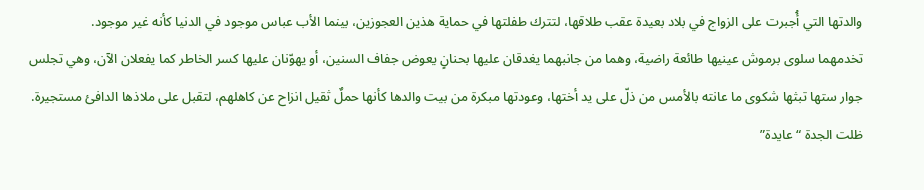والدتها التي أُجبرت على الزواج في بلاد بعيدة عقب طلاقها، لتترك طفلتها في حماية هذين العجوزين، بينما الأب عباس موجود في الدنيا كأنه غير موجود.
تخدمهما سلوى برموش عينيها طائعة راضية، وهما من جانبهما يغدقان عليها بحنانٍ يعوض جفاف السنين، أو يهوّنان عليها كسر الخاطر كما يفعلان الآن، وهي تجلس جوار ستها تبثها شكوى ما عانته بالأمس من ذلّ على يد أختها، وعودتها مبكرة من بيت والدها كأنها حملٌ ثقيل انزاح عن كاهلهم، لتقبل على ملاذها الدافئ مستجيرة.
ظلت الجدة “عايدة”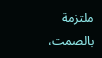ملتزمة بالصمت،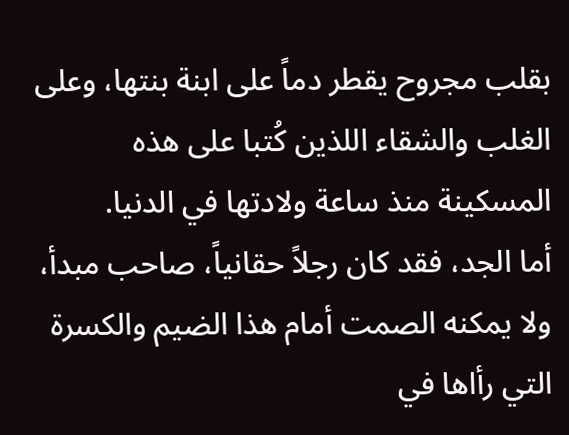بقلب مجروح يقطر دماً على ابنة بنتها، وعلى الغلب والشقاء اللذين كُتبا على هذه المسكينة منذ ساعة ولادتها في الدنيا.
أما الجد، فقد كان رجلاً حقانياً، صاحب مبدأ، ولا يمكنه الصمت أمام هذا الضيم والكسرة التي رأاها في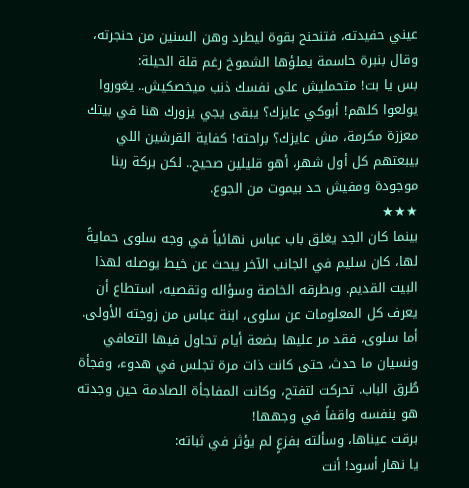عيني حفيدته، فتنحنح بقوة ليطرد وهن السنين من حنجرته، وقال بنبرة حاسمة يملؤها الشموخ رغم قلة الحيلة:
بس يا بت! متحمليش على نفسك ذنب ميخصكيش.. يغوروا يولعوا كلهم! أبوكي عايزك؟ يبقى يجي يزورك هنا في بيتك معززة مكرمة، مش عايزك؟ براحته! كفاية القرشين اللي بيبعتهم كل أول شهر، أهو قليلين صحيح.. لكن بركة ربنا موجودة ومفيش حد بيموت من الجوع.
★★★
بينما كان الجد يغلق باب عباس نهائياً في وجه سلوى حمايةً لها، كان سليم في الجانب الآخر يبحث عن خيط يوصله لهذا البيت القديم. وبطرقه الخاصة وسؤاله وتقصيه، استطاع أن يعرف كل المعلومات عن سلوى، ابنة عباس من زوجته الأولى.
أما سلوى، فقد مر عليها بضعة أيام تحاول فيها التعافي ونسيان ما حدث، حتى كانت ذات مرة تجلس في هدوء، وفجأة طُرق الباب. تحركت لتفتح، وكانت المفاجأة الصادمة حين وجدته هو بنفسه واقفاً في وجهها!
برقت عيناها، وسألته بفزعٍ لم يؤثر في ثباته:
يا نهار أسود! أنت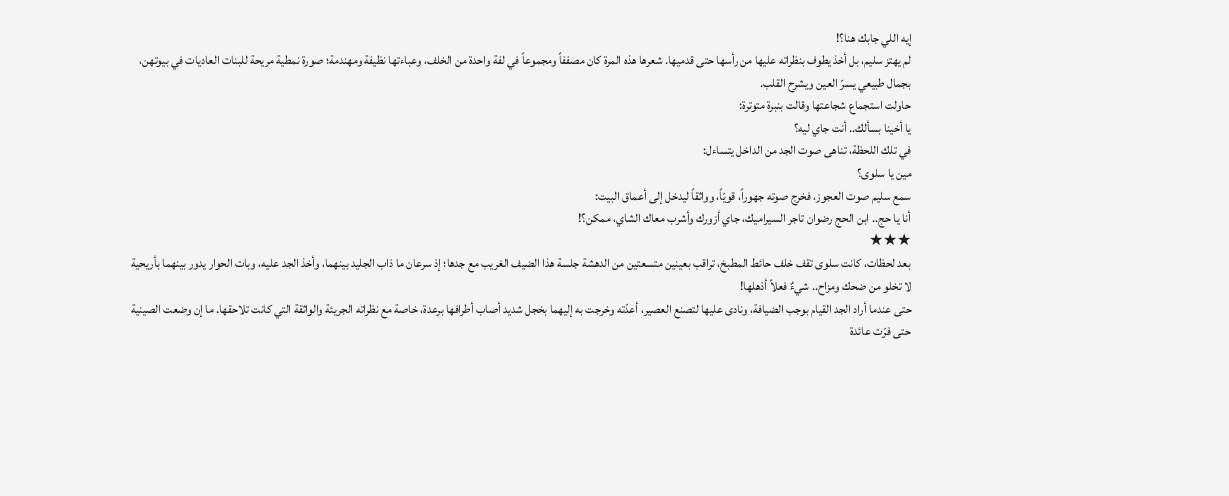إيه اللي جابك هنا؟!
لم يهتز سليم، بل أخذ يطوف بنظراته عليها من رأسها حتى قدميها. شعرها هذه المرة كان مصففاً ومجموعاً في لفة واحدة من الخلف، وعباءتها نظيفة ومهندمة؛ صورة نمطية مريحة للبنات العاديات في بيوتهن، بجمال طبيعي يسرّ العين ويشرح القلب.
حاولت استجماع شجاعتها وقالت بنبرة متوترة:
يا أخينا بسألك.. أنت جاي ليه؟
في تلك اللحظة، تناهى صوت الجد من الداخل يتساءل:
مين يا سلوى؟
سمع سليم صوت العجوز، فخرج صوته جهوراً، قويّاً، وواثقاً ليدخل إلى أعماق البيت:
أنا يا حج.. ابن الحج رضوان تاجر السيراميك، جاي أزورك وأشرب معاك الشاي، ممكن؟!
★★★
بعد لحظات، كانت سلوى تقف خلف حائط المطبخ، تراقب بعينين متسعتين من الدهشة جلسة هذا الضيف الغريب مع جدها؛ إذ سرعان ما ذاب الجليد بينهما، وأخذ الجد عليه، وبات الحوار يدور بينهما بأريحية لا تخلو من ضحك ومزاح.. شيءٌ فعلاً أذهلها!
حتى عندما أراد الجد القيام بوجب الضيافة، ونادى عليها لتصنع العصير، أعدّته وخرجت به إليهما بخجل شديد أصاب أطرافها برعدة، خاصة مع نظراته الجريئة والواثقة التي كانت تلاحقها. ما إن وضعت الصينية حتى فرّت عائدة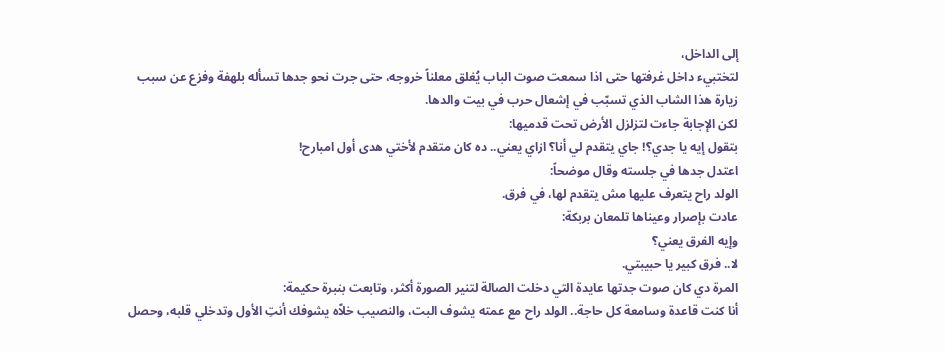إلى الداخل،
لتختبيء داخل غرفتها حتى اذا سمعت صوت الباب يُغلق معلناً خروجه، حتى جرت نحو جدها تسأله بلهفة وفزع عن سبب زيارة هذا الشاب الذي تسبّب في إشعال حرب في بيت والدها.
لكن الإجابة جاءت لتزلزل الأرض تحت قدميها:
بتقول إيه يا جدي؟! جاي يتقدم لي أنا؟ ازاي يعني.. ده كان متقدم لأختي هدى أول امبارح!
اعتدل جدها في جلسته وقال موضحاً:
الولد راح يتعرف عليها مش يتقدم لها، في فرق.
عادت بإصرار وعيناها تلمعان بربكة:
وإيه الفرق يعني؟
لا.. فرق كبير يا حبيبتي.
المرة دي كان صوت جدتها عايدة التي دخلت الصالة لتنير الصورة أكثر، وتابعت بنبرة حكيمة:
أنا كنت قاعدة وسامعة كل حاجة.. الولد راح مع عمته يشوف البت، والنصيب خلاّه يشوفك أنتِ الأول وتدخلي قلبه، وحصل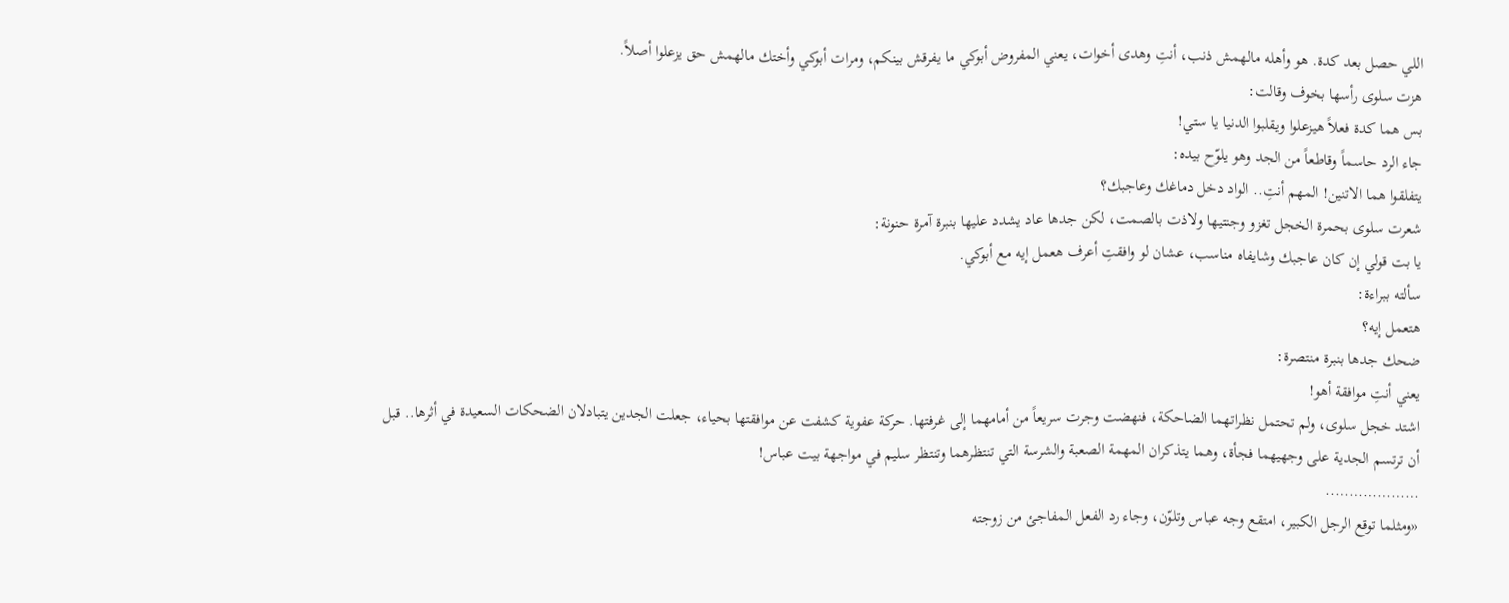اللي حصل بعد كدة. هو وأهله مالهمش ذنب، أنتِ وهدى أخوات، يعني المفروض أبوكي ما يفرقش بينكم، ومرات أبوكي وأختك مالهمش حق يزعلوا أصلاً.
هزت سلوى رأسها بخوف وقالت:
بس هما كدة فعلاً هيزعلوا ويقلبوا الدنيا يا ستي!
جاء الرد حاسماً وقاطعاً من الجد وهو يلوّح بيده:
يتفلقوا هما الاتنين! المهم أنتِ.. الواد دخل دماغك وعاجبك؟
شعرت سلوى بحمرة الخجل تغزو وجنتيها ولاذت بالصمت، لكن جدها عاد يشدد عليها بنبرة آمرة حنونة:
يا بت قولي إن كان عاجبك وشايفاه مناسب، عشان لو وافقتِ أعرف هعمل إيه مع أبوكي.
سألته ببراءة:
هتعمل إيه؟
ضحك جدها بنبرة منتصرة:
يعني أنتِ موافقة أهو!
اشتد خجل سلوى، ولم تحتمل نظراتهما الضاحكة، فنهضت وجرت سريعاً من أمامهما إلى غرفتها. حركة عفوية كشفت عن موافقتها بحياء، جعلت الجدين يتبادلان الضحكات السعيدة في أثرها.. قبل أن ترتسم الجدية على وجهيهما فجأة، وهما يتذكران المهمة الصعبة والشرسة التي تنتظرهما وتنتظر سليم في مواجهة بيت عباس!
………………..
«ومثلما توقع الرجل الكبير، امتقع وجه عباس وتلوّن، وجاء رد الفعل المفاجئ من زوجته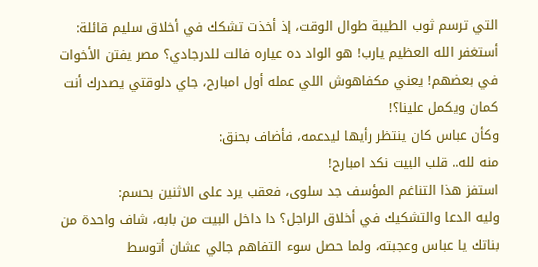التي ترسم ثوب الطيبة طوال الوقت، إذ أخذت تشكك في أخلاق سليم قائلة:
أستغفر الله العظيم يارب! هو الواد ده عياره فالت للدرجادي؟ مصر يفتن الأخوات في بعضهم! يعني مكفاهوش اللي عمله أول امبارح، جاي دلوقتي يصدرك أنت كمان ويكمل علينا؟!
وكأن عباس كان ينتظر رأيها ليدعمه، فأضاف بحنق:
منه لله.. قلب البيت نكد امبارح!
استفز هذا التناغم المؤسف جد سلوى، فعقب يرد على الاثنين بحسم:
وليه الدعا والتشكيك في أخلاق الراجل؟ دا داخل البيت من بابه، شاف واحدة من بناتك يا عباس وعجبته، ولما حصل سوء التفاهم جالي عشان أتوسط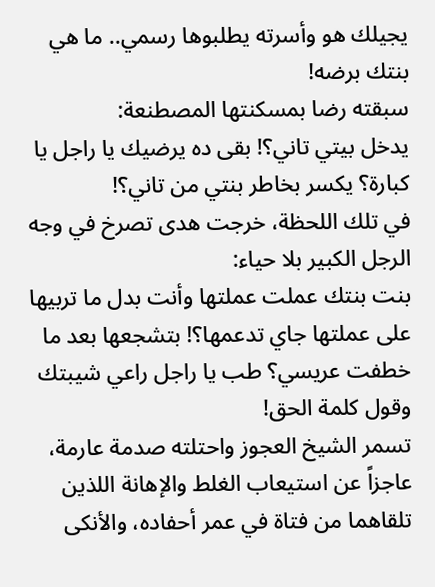يجيلك هو وأسرته يطلبوها رسمي.. ما هي بنتك برضه!
سبقته رضا بمسكنتها المصطنعة:
يدخل بيتي تاني؟! بقى ده يرضيك يا راجل يا كبارة؟ يكسر بخاطر بنتي من تاني؟!
في تلك اللحظة، خرجت هدى تصرخ في وجه الرجل الكبير بلا حياء:
بنت بنتك عملت عملتها وأنت بدل ما تربيها على عملتها جاي تدعمها؟! بتشجعها بعد ما خطفت عريسي؟ طب يا راجل راعي شيبتك وقول كلمة الحق!
تسمر الشيخ العجوز واحتلته صدمة عارمة، عاجزاً عن استيعاب الغلط والإهانة اللذين تلقاهما من فتاة في عمر أحفاده، والأنكى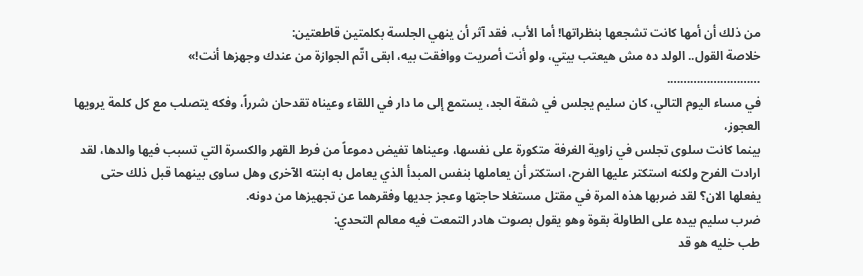من ذلك أن أمها كانت تشجعها بنظراتها! أما الأب، فقد آثر أن ينهي الجلسة بكلمتين قاطعتين:
خلاصة القول.. الولد ده مش هيعتب بيتي، ولو أنت أصريت ووافقت بيه، ابقى اتّم الجوازة من عندك وجهزها أنت!»
……………………….
في مساء اليوم التالي، كان سليم يجلس في شقة الجد، يستمع إلى ما دار في اللقاء وعيناه تقدحان شرراً، وفكه يتصلب مع كل كلمة يرويها العجوز،
بينما كانت سلوى تجلس في زاوية الغرفة متكورة على نفسها، وعيناها تفيض دموعاً من فرط القهر والكسرة التي تسبب فيها والدها، لقد ارادت الفرح ولكنه استكتر عليها الفرح، استكتر أن يعاملها بنفس المبدأ الذي يعامل به ابنته الآخرى وهل ساوى بينهما قبل ذلك حتى يفعلها الان؟ لقد ضربها هذه المرة في مقتل مستغلا حاجتها وعجز جديها وفقرهما عن تجهيزها من دونه.
ضرب سليم بيده على الطاولة بقوة وهو يقول بصوت هادر التمعت فيه معالم التحدي:
طب خليه هو قد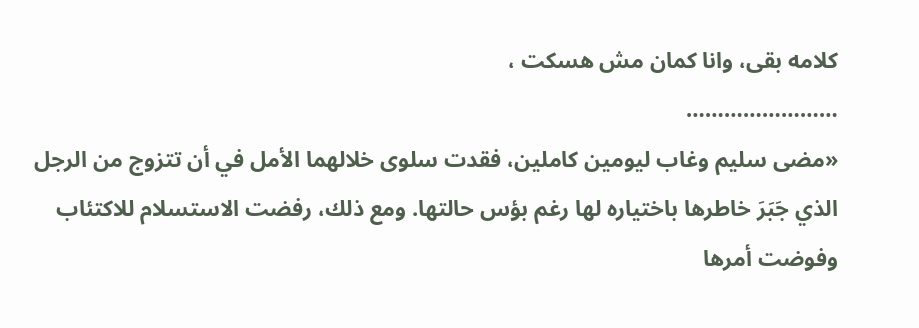كلامه بقى، وانا كمان مش هسكت ،
……………………
«مضى سليم وغاب ليومين كاملين، فقدت سلوى خلالهما الأمل في أن تتزوج من الرجل الذي جَبَرَ خاطرها باختياره لها رغم بؤس حالتها. ومع ذلك، رفضت الاستسلام للاكتئاب وفوضت أمرها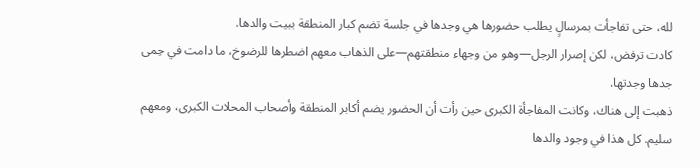لله، حتى تفاجأت بمرسالٍ يطلب حضورها هي وجدها في جلسة تضم كبار المنطقة ببيت والدها.
كادت ترفض، لكن إصرار الرجل—وهو من وجهاء منطقتهم—على الذهاب معهم اضطرها للرضوخ، ما دامت في حِمى جدها وجدتها.
ذهبت إلى هناك، وكانت المفاجأة الكبرى حين رأت أن الحضور يضم أكابر المنطقة وأصحاب المحلات الكبرى، ومعهم سليم. كل هذا في وجود والدها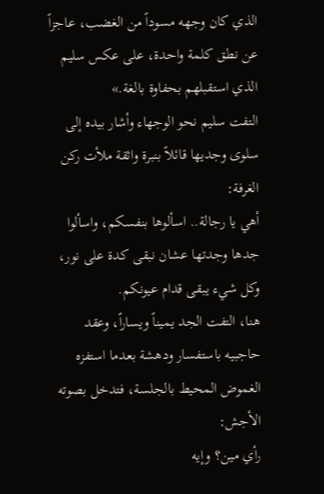الذي كان وجهه مسوداً من الغضب، عاجزاً عن نطق كلمة واحدة، على عكس سليم الذي استقبلهم بحفاوة بالغة.»
التفت سليم نحو الوجهاء وأشار بيده إلى سلوى وجديها قائلاً بنبرة واثقة ملأت ركن الغرفة:
أهي يا رجالة.. اسألوها بنفسكم، واسألوا جدها وجدتها عشان نبقى كدة على نور، وكل شيء يبقى قدام عيونكم.
هنا، التفت الجد يميناً ويساراً، وعقد حاجبيه باستفسار ودهشة بعدما استفزه الغموض المحيط بالجلسة، فتدخل بصوته الأجش:
رأي مين؟ وإيه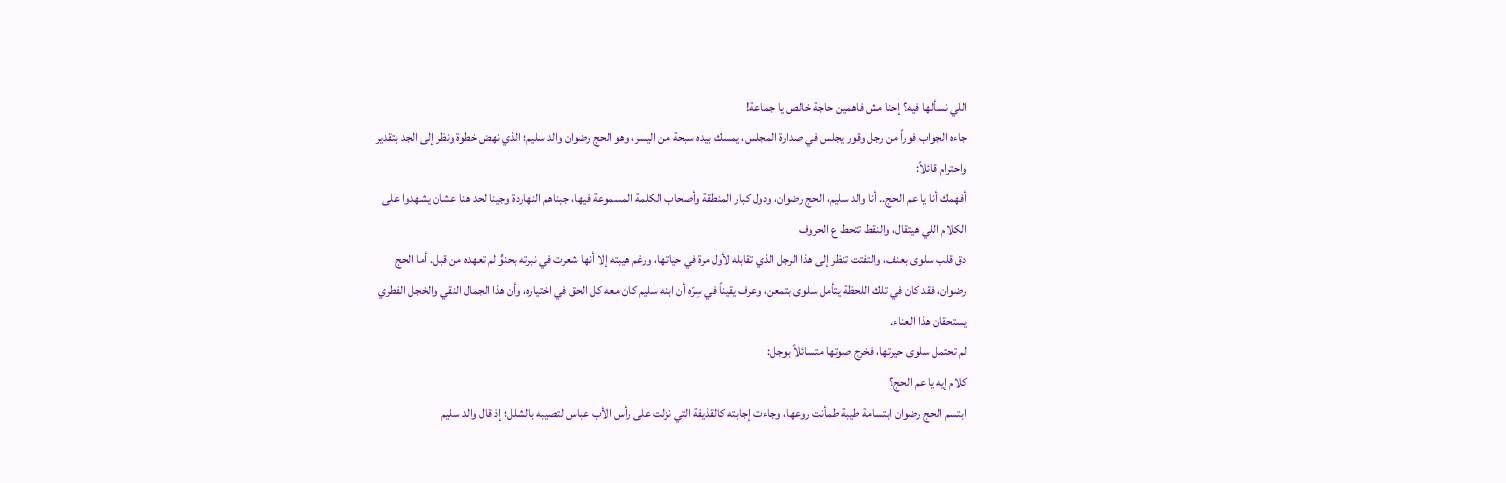اللي نسألها فيه؟ إحنا مش فاهمين حاجة خالص يا جماعة!
جاءه الجواب فوراً من رجل وقور يجلس في صدارة المجلس، يمسك بيده سبحة من اليسر، وهو الحج رضوان والد سليم؛ الذي نهض خطوة ونظر إلى الجد بتقدير واحترام قائلاً:
أفهمك أنا يا عم الحج.. أنا والد سليم، الحج رضوان، ودول كبار المنطقة وأصحاب الكلمة المسموعة فيها، جبناهم النهاردة وجينا لحد هنا عشان يشهدوا على الكلام اللي هيتقال، والنقط تتحط ع الحروف
دق قلب سلوى بعنف، والتفتت تنظر إلى هذا الرجل الذي تقابله لأول مرة في حياتها، ورغم هيبته إلا أنها شعرت في نبرته بحنوٍّ لم تعهده من قبل. أما الحج رضوان، فقد كان في تلك اللحظة يتأمل سلوى بتمعن، وعرف يقيناً في سِرّه أن ابنه سليم كان معه كل الحق في اختياره، وأن هذا الجمال النقي والخجل الفطري يستحقان هذا العناء.
لم تحتمل سلوى حيرتها، فخرج صوتها متسائلاً بوجل:
كلام إيه يا عم الحج؟
ابتسم الحج رضوان ابتسامة طيبة طمأنت روعها، وجاءت إجابته كالقذيفة التي نزلت على رأس الأب عباس لتصيبه بالشلل؛ إذ قال والد سليم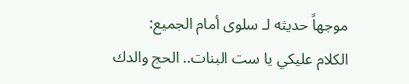موجهاً حديثه لـ سلوى أمام الجميع:
الكلام عليكي يا ست البنات.. الحج والدك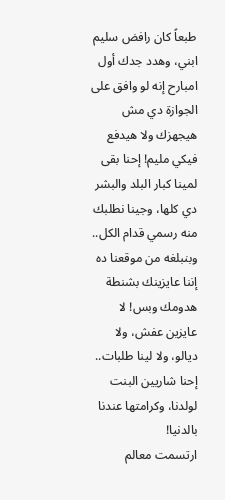طبعاً كان رافض سليم ابني، وهدد جدك أول امبارح إنه لو وافق على الجوازة دي مش هيجهزك ولا هيدفع فيكي مليم! إحنا بقى لمينا كبار البلد والبشر دي كلها، وجينا نطلبك منه رسمي قدام الكل.. وبنبلغه من موقعنا ده إننا عايزينك بشنطة هدومك وبس! لا عايزين عفش، ولا ديالو، ولا لينا طلبات.. إحنا شاريين البنت لولدنا، وكرامتها عندنا بالدنيا!
ارتسمت معالم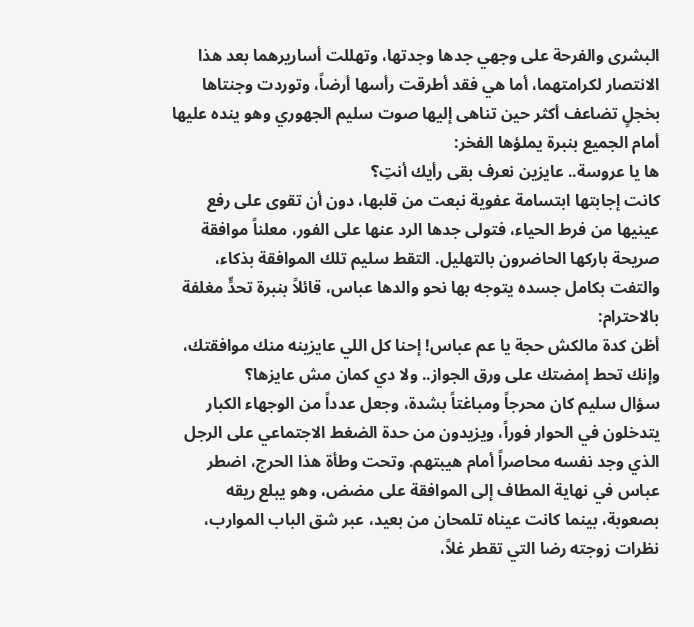البشرى والفرحة على وجهي جدها وجدتها، وتهللت أساريرهما بعد هذا الانتصار لكرامتهما، أما هي فقد أطرقت رأسها أرضاً، وتوردت وجنتاها بخجلٍ تضاعف أكثر حين تناهى إليها صوت سليم الجهوري وهو ينده عليها أمام الجميع بنبرة يملؤها الفخر:
ها يا عروسة.. عايزين نعرف بقى رأيك أنتِ؟
كانت إجابتها ابتسامة عفوية نبعت من قلبها، دون أن تقوى على رفع عينيها من فرط الحياء، فتولى جدها الرد عنها على الفور، معلناً موافقة صريحة باركها الحاضرون بالتهليل. التقط سليم تلك الموافقة بذكاء، والتفت بكامل جسده يتوجه بها نحو والدها عباس، قائلاً بنبرة تحدٍّ مغلفة بالاحترام:
أظن كدة مالكش حجة يا عم عباس! إحنا كل اللي عايزينه منك موافقتك، وإنك تحط إمضتك على ورق الجواز.. ولا دي كمان مش عايزها؟
سؤال سليم كان محرجاً ومباغتاً بشدة، وجعل عدداً من الوجهاء الكبار يتدخلون في الحوار فوراً، ويزيدون من حدة الضغط الاجتماعي على الرجل الذي وجد نفسه محاصراً أمام هيبتهم. وتحت وطأة هذا الحرج، اضطر عباس في نهاية المطاف إلى الموافقة على مضض، وهو يبلع ريقه بصعوبة، بينما كانت عيناه تلمحان من بعيد، عبر شق الباب الموارب، نظرات زوجته رضا التي تقطر غلاً،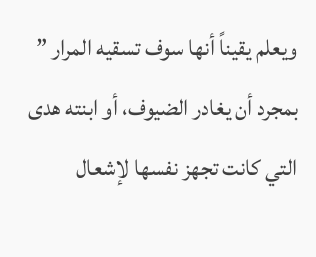ويعلم يقيناً أنها سوف تسقيه المرار ” بمجرد أن يغادر الضيوف، أو ابنته هدى التي كانت تجهز نفسها لإشعال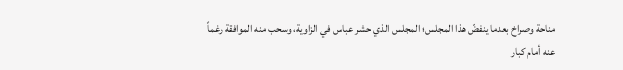مناحة وصراخ بعدما ينفضّ هذا المجلس؛ المجلس الذي حشر عباس في الزاوية، وسحب منه الموافقة رغماً عنه أمام كبار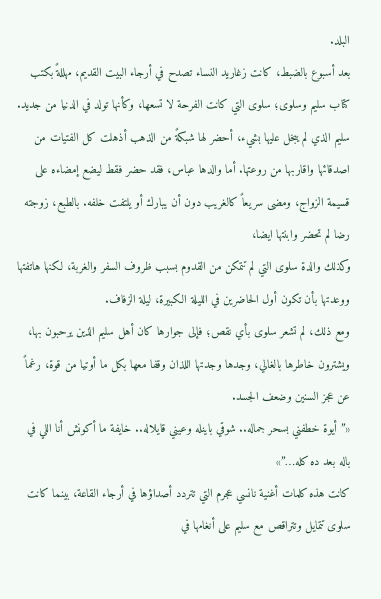البلد.
بعد أسبوع بالضبط، كانت زغاريد النساء تصدح في أرجاء البيت القديم، مهللةً بكتب كتاب سليم وسلوى؛ سلوى التي كانت الفرحة لا تسعها، وكأنها تولد في الدنيا من جديد.
سليم الذي لم يبخل عليها بشيء، أحضر لها شبكةً من الذهب أذهلت كل الفتيات من اصدقائها واقاربها من روعتها. أما والدها عباس، فقد حضر فقط ليضع إمضاءه على قسيمة الزواج، ومضى سريعاً كالغريب دون أن يبارك أو يلتفت خلفه. بالطبع، زوجته رضا لم تحضر وابنتها ايضا،
وكذلك والدة سلوى التي لم تتمكن من القدوم بسبب ظروف السفر والغربة، لكنها هاتفتها ووعدتها بأن تكون أول الحاضرين في الليلة الكبيرة، ليلة الزفاف.
ومع ذلك، لم تشعر سلوى بأي نقص؛ فإلى جوارها كان أهل سليم الذين يرحبون بها، ويشترون خاطرها بالغالي، وجدها وجدتها اللذان وقفا معها بكل ما أوتيا من قوة، رغماً عن عجز السنين وضعف الجسد.
«”أيوة خطفني بسحر جماله.. شوقي باينله وعيني قايلاله.. خايفة ما أكونش أنا اللي في باله بعد ده كله…”»
كانت هذه كلمات أغنية نانسي عجرم التي تتردد أصداؤها في أرجاء القاعة، بينما كانت سلوى تتمايل وتتراقص مع سليم على أنغامها في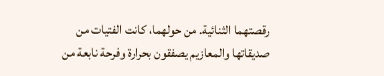رقصتهما الثنائية. من حولهما، كانت الفتيات من صديقاتها والمعازيم يصفقون بحرارة وفرحة نابعة من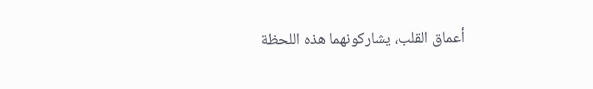أعماق القلب، يشاركونهما هذه اللحظة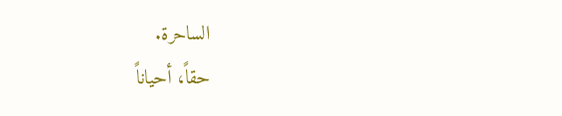الساحرة.
حقاً، أحياناً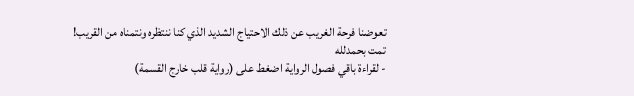تعوضنا فرحة الغريب عن ذلك الاحتياج الشديد الذي كنا ننتظره ونتمناه من القريب!
تمت بحمدلله
- لقراءة باقي فصول الرواية اضغط على (رواية قلب خارج القسمة)